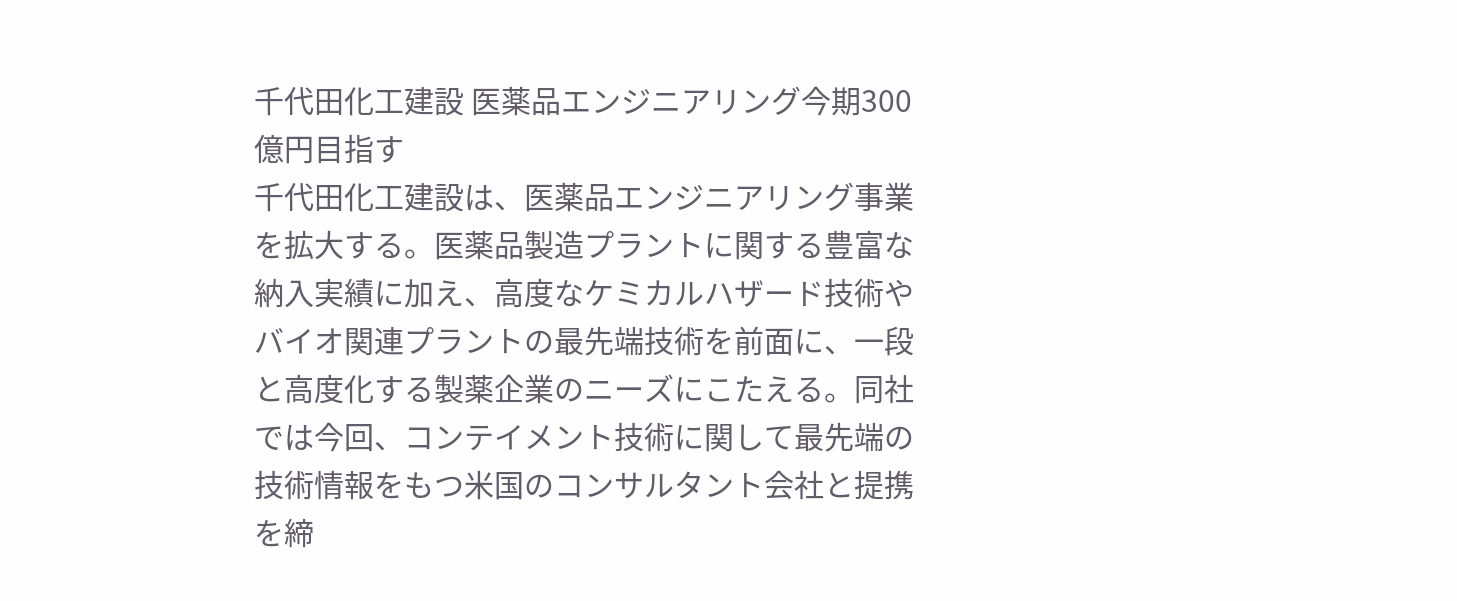千代田化工建設 医薬品エンジニアリング今期300億円目指す
千代田化工建設は、医薬品エンジニアリング事業を拡大する。医薬品製造プラントに関する豊富な納入実績に加え、高度なケミカルハザード技術やバイオ関連プラントの最先端技術を前面に、一段と高度化する製薬企業のニーズにこたえる。同社では今回、コンテイメント技術に関して最先端の技術情報をもつ米国のコンサルタント会社と提携を締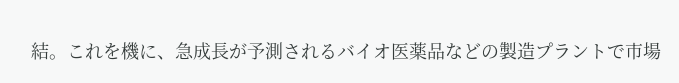結。これを機に、急成長が予測されるバイオ医薬品などの製造プラントで市場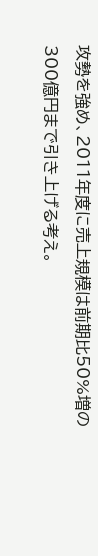攻勢を強め、2011年度に売上規模は前期比50%増の300億円まで引き上げる考え。